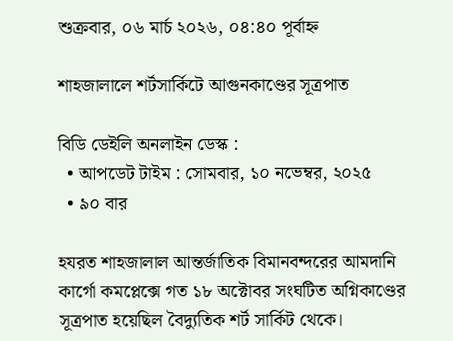শুক্রবার, ০৬ মার্চ ২০২৬, ০৪:৪০ পূর্বাহ্ন

শাহজালালে শর্টসার্কিটে আগুনকাণ্ডের সূত্রপাত

বিডি ডেইলি অনলাইন ডেস্ক :
  • আপডেট টাইম : সোমবার, ১০ নভেম্বর, ২০২৫
  • ৯০ বার

হযরত শাহজালাল আন্তর্জাতিক বিমানবন্দরের আমদানি কার্গো কমপ্লেক্সে গত ১৮ অক্টোবর সংঘটিত অগ্নিকাণ্ডের সূত্রপাত হয়েছিল বৈদ্যুতিক শর্ট সার্কিট থেকে।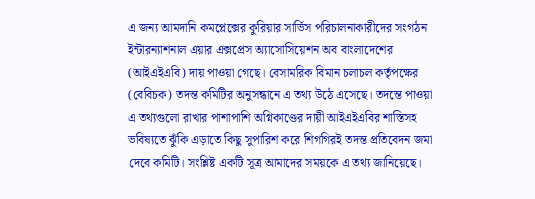এ জন্য আমদানি কমপ্লেক্সের কুরিয়ার সার্ভিস পরিচালনাকারীদের সংগঠন ইন্টারন্যাশনাল এয়ার এক্সপ্রেস অ্যাসোসিয়েশন অব বাংলাদেশের (আইএইএবি) দায় পাওয়া গেছে। বেসামরিক বিমান চলাচল কর্তৃপক্ষের (বেবিচক) তদন্ত কমিটির অনুসন্ধানে এ তথ্য উঠে এসেছে। তদন্তে পাওয়া এ তথ্যগুলো রাখার পাশাপাশি অগ্নিকাণ্ডের দায়ী আইএইএবির শাস্তিসহ ভবিষ্যতে ঝুঁকি এড়াতে কিছু সুপারিশ করে শিগগিরই তদন্ত প্রতিবেদন জমা দেবে কমিটি। সংশ্লিষ্ট একটি সূত্র আমাদের সময়কে এ তথ্য জানিয়েছে।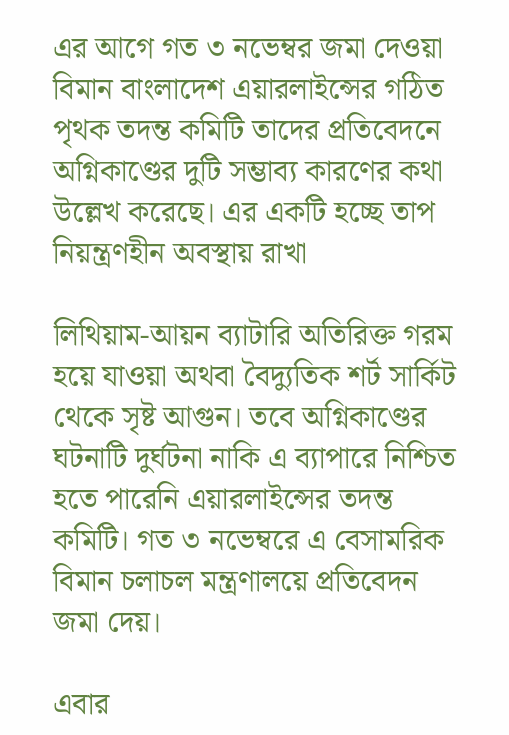এর আগে গত ৩ নভেম্বর জমা দেওয়া বিমান বাংলাদেশ এয়ারলাইন্সের গঠিত পৃথক তদন্ত কমিটি তাদের প্রতিবেদনে অগ্নিকাণ্ডের দুটি সম্ভাব্য কারণের কথা উল্লেখ করেছে। এর একটি হচ্ছে তাপ নিয়ন্ত্রণহীন অবস্থায় রাখা

লিথিয়াম-আয়ন ব্যাটারি অতিরিক্ত গরম হয়ে যাওয়া অথবা বৈদ্যুতিক শর্ট সার্কিট থেকে সৃষ্ট আগুন। তবে অগ্নিকাণ্ডের ঘটনাটি দুর্ঘটনা নাকি এ ব্যাপারে নিশ্চিত হতে পারেনি এয়ারলাইন্সের তদন্ত কমিটি। গত ৩ নভেম্বরে এ বেসামরিক বিমান চলাচল মন্ত্রণালয়ে প্রতিবেদন জমা দেয়।

এবার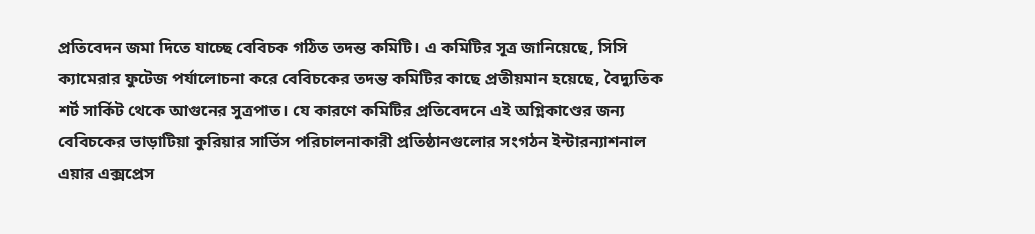প্রতিবেদন জমা দিতে যাচ্ছে বেবিচক গঠিত তদন্ত কমিটি। এ কমিটির সূত্র জানিয়েছে, সিসি ক্যামেরার ফুটেজ পর্যালোচনা করে বেবিচকের তদন্ত কমিটির কাছে প্রতীয়মান হয়েছে, বৈদ্যুতিক শর্ট সার্কিট থেকে আগুনের সুত্রপাত। যে কারণে কমিটির প্রতিবেদনে এই অগ্নিকাণ্ডের জন্য বেবিচকের ভাড়াটিয়া কুরিয়ার সার্ভিস পরিচালনাকারী প্রতিষ্ঠানগুলোর সংগঠন ইন্টারন্যাশনাল এয়ার এক্সপ্রেস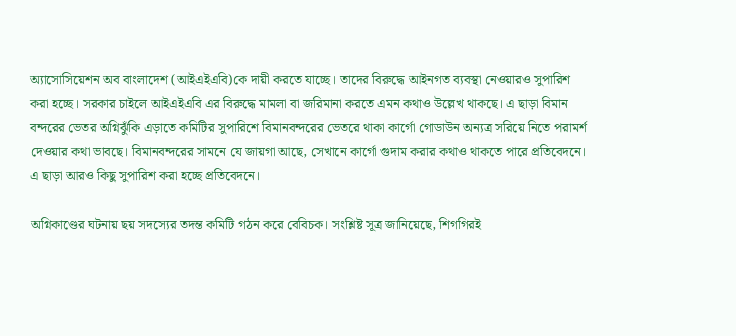অ্যাসোসিয়েশন অব বাংলাদেশ (আইএইএবি)কে দায়ী করতে যাচ্ছে। তাদের বিরুদ্ধে আইনগত ব্যবস্থা নেওয়ারও সুপারিশ করা হচ্ছে। সরকার চাইলে আইএইএবি এর বিরুদ্ধে মামলা বা জরিমানা করতে এমন কথাও উল্লেখ থাকছে। এ ছাড়া বিমান বন্দরের ভেতর অগ্নিঝুঁকি এড়াতে কমিটির সুপারিশে বিমানবন্দরের ভেতরে থাকা কার্গো গোডাউন অন্যত্র সরিয়ে নিতে পরামর্শ দেওয়ার কথা ভাবছে। বিমানবন্দরের সামনে যে জায়গা আছে, সেখানে কার্গো গুদাম করার কথাও থাকতে পারে প্রতিবেদনে। এ ছাড়া আরও কিছু সুপারিশ করা হচ্ছে প্রতিবেদনে।

অগ্নিকাণ্ডের ঘটনায় ছয় সদস্যের তদন্ত কমিটি গঠন করে বেবিচক। সংশ্লিষ্ট সূত্র জানিয়েছে, শিগগিরই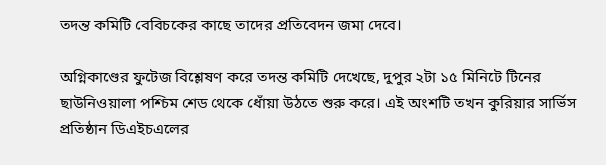তদন্ত কমিটি বেবিচকের কাছে তাদের প্রতিবেদন জমা দেবে।

অগ্নিকাণ্ডের ফুটেজ বিশ্লেষণ করে তদন্ত কমিটি দেখেছে, দুপুর ২টা ১৫ মিনিটে টিনের ছাউনিওয়ালা পশ্চিম শেড থেকে ধোঁয়া উঠতে শুরু করে। এই অংশটি তখন কুরিয়ার সার্ভিস প্রতিষ্ঠান ডিএইচএলের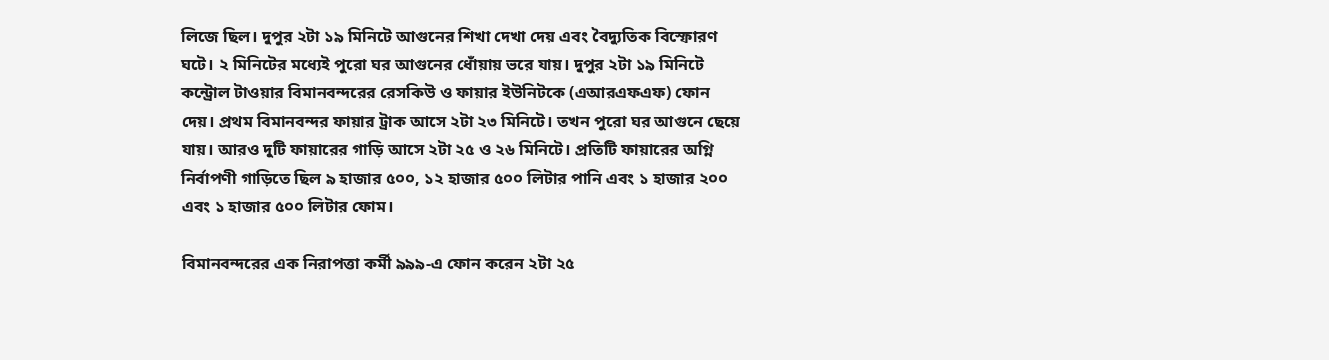লিজে ছিল। দুপুর ২টা ১৯ মিনিটে আগুনের শিখা দেখা দেয় এবং বৈদ্যুতিক বিস্ফোরণ ঘটে। ২ মিনিটের মধ্যেই পুরো ঘর আগুনের ধোঁয়ায় ভরে যায়। দুপুর ২টা ১৯ মিনিটে কন্ট্রোল টাওয়ার বিমানবন্দরের রেসকিউ ও ফায়ার ইউনিটকে (এআরএফএফ) ফোন দেয়। প্রথম বিমানবন্দর ফায়ার ট্রাক আসে ২টা ২৩ মিনিটে। তখন পুরো ঘর আগুনে ছেয়ে যায়। আরও দুটি ফায়ারের গাড়ি আসে ২টা ২৫ ও ২৬ মিনিটে। প্রতিটি ফায়ারের অগ্নি নির্বাপণী গাড়িতে ছিল ৯ হাজার ৫০০, ১২ হাজার ৫০০ লিটার পানি এবং ১ হাজার ২০০ এবং ১ হাজার ৫০০ লিটার ফোম।

বিমানবন্দরের এক নিরাপত্তা কর্মী ৯৯৯-এ ফোন করেন ২টা ২৫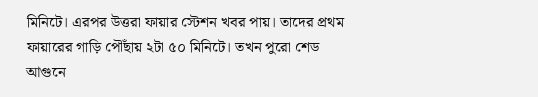মিনিটে। এরপর উত্তরা ফায়ার স্টেশন খবর পায়। তাদের প্রথম ফায়ারের গাড়ি পৌঁছায় ২টা ৫০ মিনিটে। তখন পুরো শেড আগুনে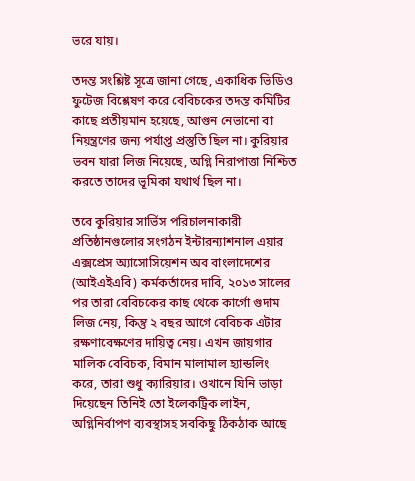ভরে যায়।

তদন্ত সংশ্লিষ্ট সূত্রে জানা গেছে, একাধিক ভিডিও ফুটেজ বিশ্লেষণ করে বেবিচকের তদন্ত কমিটির কাছে প্রতীয়মান হয়েছে, আগুন নেভানো বা নিয়ন্ত্রণের জন্য পর্যাপ্ত প্রস্তুতি ছিল না। কুরিয়ার ভবন যারা লিজ নিয়েছে, অগ্নি নিরাপাত্তা নিশ্চিত করতে তাদের ভূমিকা যথার্থ ছিল না।

তবে কুরিয়ার সার্ভিস পরিচালনাকারী প্রতিষ্ঠানগুলোর সংগঠন ইন্টারন্যাশনাল এয়ার এক্সপ্রেস অ্যাসোসিয়েশন অব বাংলাদেশের (আইএইএবি) কর্মকর্তাদের দাবি, ২০১৩ সালের পর তারা বেবিচকের কাছ থেকে কার্গো গুদাম লিজ নেয়, কিন্তু ২ বছর আগে বেবিচক এটার রক্ষণাবেক্ষণের দায়িত্ব নেয়। এখন জায়গার মালিক বেবিচক, বিমান মালামাল হ্যান্ডলিং করে, তারা শুধু ক্যারিয়ার। ওখানে যিনি ভাড়া দিয়েছেন তিনিই তো ইলেকট্রিক লাইন, অগ্নিনির্বাপণ ব্যবস্থাসহ সবকিছু ঠিকঠাক আছে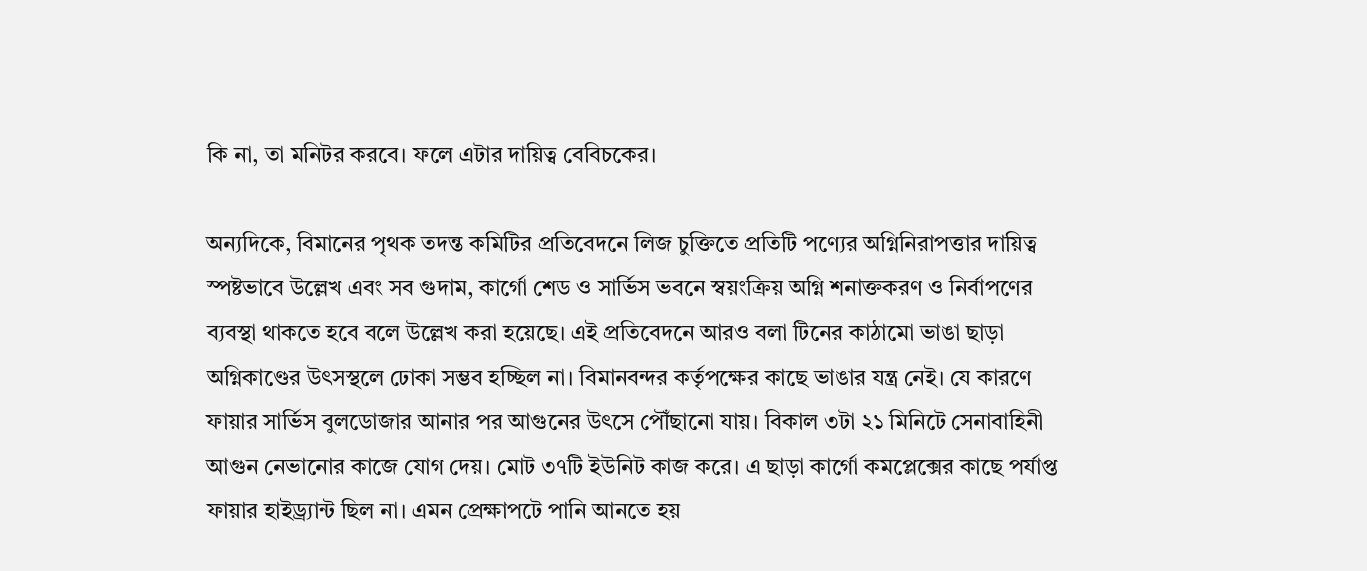কি না, তা মনিটর করবে। ফলে এটার দায়িত্ব বেবিচকের।

অন্যদিকে, বিমানের পৃথক তদন্ত কমিটির প্রতিবেদনে লিজ চুক্তিতে প্রতিটি পণ্যের অগ্নিনিরাপত্তার দায়িত্ব স্পষ্টভাবে উল্লেখ এবং সব গুদাম, কার্গো শেড ও সার্ভিস ভবনে স্বয়ংক্রিয় অগ্নি শনাক্তকরণ ও নির্বাপণের ব্যবস্থা থাকতে হবে বলে উল্লেখ করা হয়েছে। এই প্রতিবেদনে আরও বলা টিনের কাঠামো ভাঙা ছাড়া অগ্নিকাণ্ডের উৎসস্থলে ঢোকা সম্ভব হচ্ছিল না। বিমানবন্দর কর্তৃপক্ষের কাছে ভাঙার যন্ত্র নেই। যে কারণে ফায়ার সার্ভিস বুলডোজার আনার পর আগুনের উৎসে পৌঁছানো যায়। বিকাল ৩টা ২১ মিনিটে সেনাবাহিনী আগুন নেভানোর কাজে যোগ দেয়। মোট ৩৭টি ইউনিট কাজ করে। এ ছাড়া কার্গো কমপ্লেক্সের কাছে পর্যাপ্ত ফায়ার হাইড্র্যান্ট ছিল না। এমন প্রেক্ষাপটে পানি আনতে হয়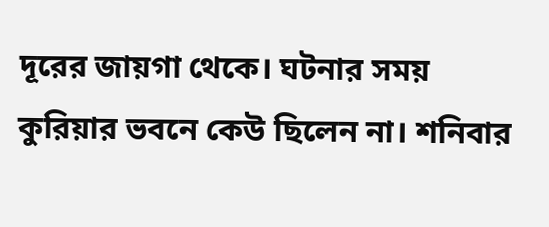দূরের জায়গা থেকে। ঘটনার সময় কুরিয়ার ভবনে কেউ ছিলেন না। শনিবার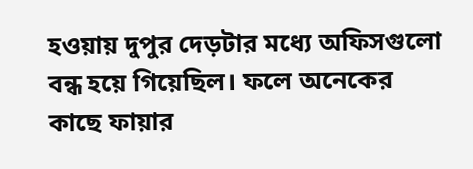হওয়ায় দুপুর দেড়টার মধ্যে অফিসগুলো বন্ধ হয়ে গিয়েছিল। ফলে অনেকের কাছে ফায়ার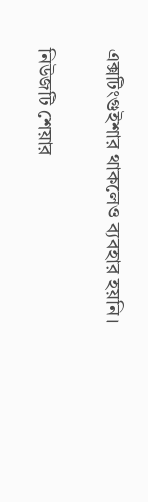এক্সটিংগুইশার থাকলেও ব্যবহার হয়নি।

নিউজটি শেয়ার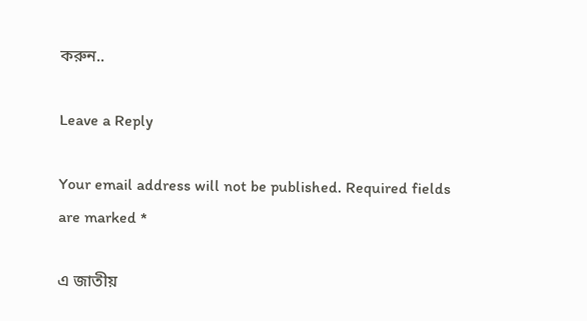করুন..

Leave a Reply

Your email address will not be published. Required fields are marked *

এ জাতীয়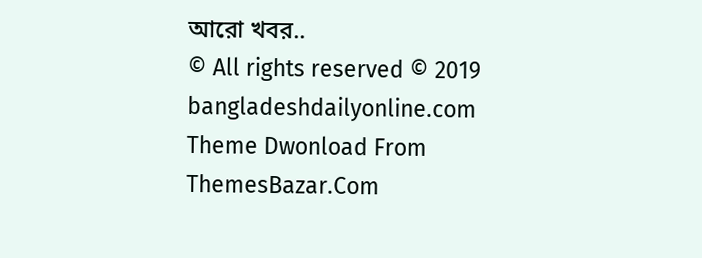আরো খবর..
© All rights reserved © 2019 bangladeshdailyonline.com
Theme Dwonload From ThemesBazar.Com